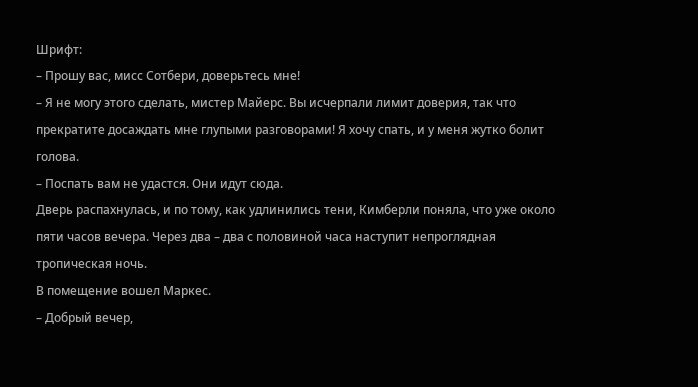Шрифт:
– Прошу вас, мисс Сотбери, доверьтесь мне!
– Я не могу этого сделать, мистер Майерс. Вы исчерпали лимит доверия, так что прекратите досаждать мне глупыми разговорами! Я хочу спать, и у меня жутко болит голова.
– Поспать вам не удастся. Они идут сюда.
Дверь распахнулась, и по тому, как удлинились тени, Кимберли поняла, что уже около пяти часов вечера. Через два – два с половиной часа наступит непроглядная тропическая ночь.
В помещение вошел Маркес.
– Добрый вечер,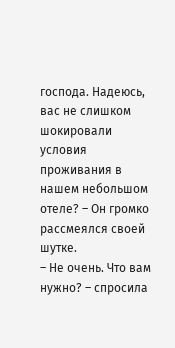господа. Надеюсь, вас не слишком шокировали условия проживания в нашем небольшом отеле? – Он громко рассмеялся своей шутке.
– Не очень. Что вам нужно? – спросила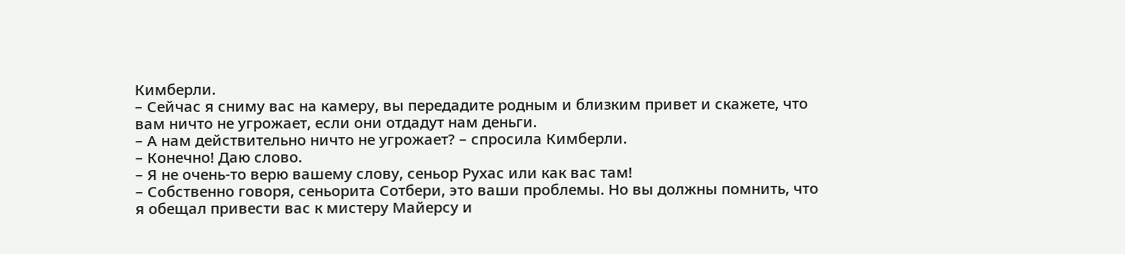Кимберли.
– Сейчас я сниму вас на камеру, вы передадите родным и близким привет и скажете, что вам ничто не угрожает, если они отдадут нам деньги.
– А нам действительно ничто не угрожает? – спросила Кимберли.
– Конечно! Даю слово.
– Я не очень-то верю вашему слову, сеньор Рухас или как вас там!
– Собственно говоря, сеньорита Сотбери, это ваши проблемы. Но вы должны помнить, что я обещал привести вас к мистеру Майерсу и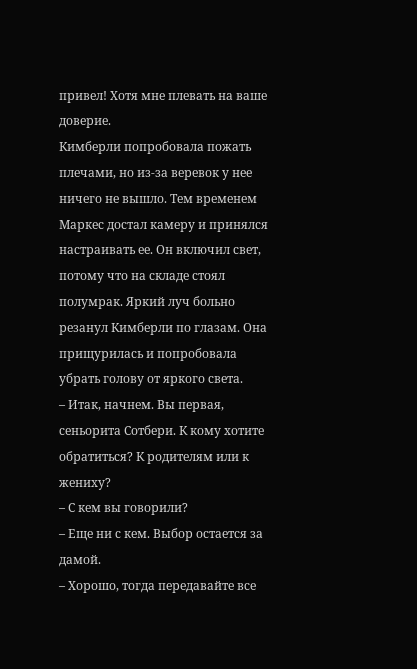привел! Хотя мне плевать на ваше доверие.
Кимберли попробовала пожать плечами, но из-за веревок у нее ничего не вышло. Тем временем Маркес достал камеру и принялся настраивать ее. Он включил свет, потому что на складе стоял полумрак. Яркий луч больно резанул Кимберли по глазам. Она прищурилась и попробовала убрать голову от яркого света.
– Итак, начнем. Вы первая, сеньорита Сотбери. К кому хотите обратиться? К родителям или к жениху?
– С кем вы говорили?
– Еще ни с кем. Выбор остается за дамой.
– Хорошо, тогда передавайте все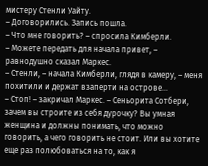мистеру Стенли Уайту.
– Договорились. Запись пошла.
– Что мне говорить? – спросила Кимберли.
– Можете передать для начала привет, – равнодушно сказал Маркес.
– Стенли, – начала Кимберли, глядя в камеру, – меня похитили и держат взаперти на острове…
– Стоп! – закричал Маркес. – Сеньорита Сотбери, зачем вы строите из себя дурочку? Вы умная женщина и должны понимать, что можно говорить, а чего говорить не стоит. Или вы хотите еще раз полюбоваться на то, как я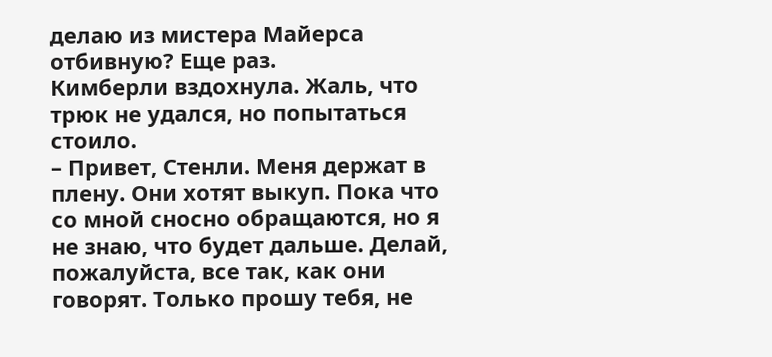делаю из мистера Майерса отбивную? Еще раз.
Кимберли вздохнула. Жаль, что трюк не удался, но попытаться стоило.
– Привет, Стенли. Меня держат в плену. Они хотят выкуп. Пока что со мной сносно обращаются, но я не знаю, что будет дальше. Делай, пожалуйста, все так, как они говорят. Только прошу тебя, не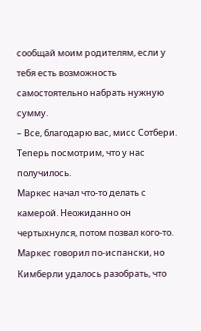сообщай моим родителям, если у тебя есть возможность самостоятельно набрать нужную сумму.
– Все, благодарю вас, мисс Сотбери. Теперь посмотрим, что у нас получилось.
Маркес начал что-то делать с камерой. Неожиданно он чертыхнулся, потом позвал кого-то. Маркес говорил по-испански, но Кимберли удалось разобрать, что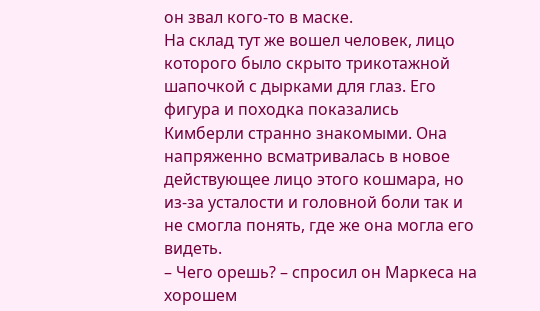он звал кого-то в маске.
На склад тут же вошел человек, лицо которого было скрыто трикотажной шапочкой с дырками для глаз. Его фигура и походка показались Кимберли странно знакомыми. Она напряженно всматривалась в новое действующее лицо этого кошмара, но из-за усталости и головной боли так и не смогла понять, где же она могла его видеть.
– Чего орешь? – спросил он Маркеса на хорошем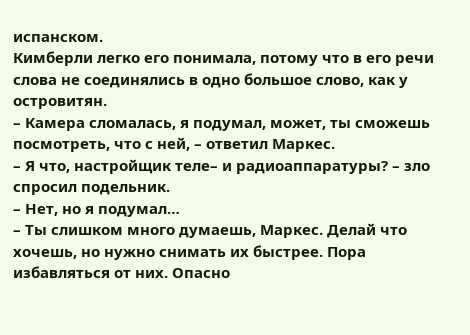испанском.
Кимберли легко его понимала, потому что в его речи слова не соединялись в одно большое слово, как у островитян.
– Камера сломалась, я подумал, может, ты сможешь посмотреть, что с ней, – ответил Маркес.
– Я что, настройщик теле– и радиоаппаратуры? – зло спросил подельник.
– Нет, но я подумал…
– Ты слишком много думаешь, Маркес. Делай что хочешь, но нужно снимать их быстрее. Пора избавляться от них. Опасно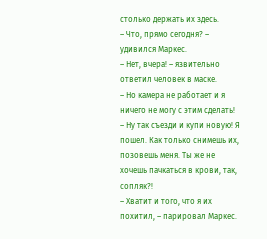столько держать их здесь.
– Что, прямо сегодня? – удивился Маркес.
– Нет, вчера! – язвительно ответил человек в маске.
– Но камера не работает и я ничего не могу с этим сделать!
– Ну так съезди и купи новую! Я пошел. Как только снимешь их, позовешь меня. Ты же не хочешь пачкаться в крови, так, сопляк?!
– Хватит и того, что я их похитил, – парировал Маркес.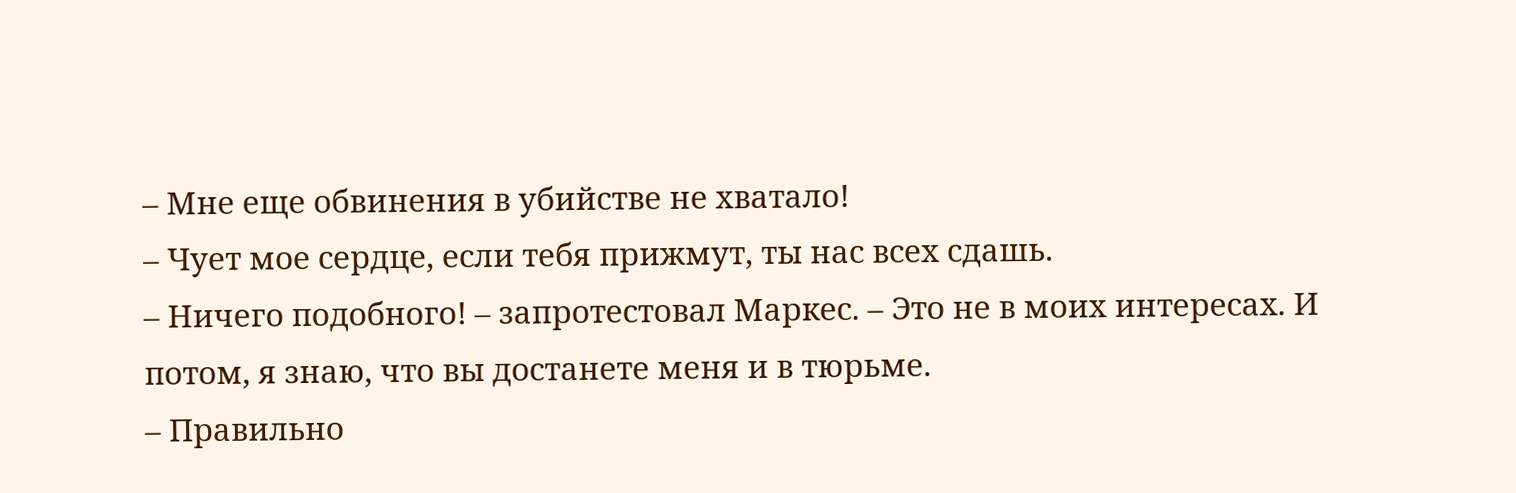– Мне еще обвинения в убийстве не хватало!
– Чует мое сердце, если тебя прижмут, ты нас всех сдашь.
– Ничего подобного! – запротестовал Маркес. – Это не в моих интересах. И потом, я знаю, что вы достанете меня и в тюрьме.
– Правильно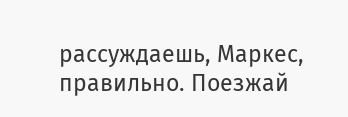рассуждаешь, Маркес, правильно. Поезжай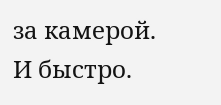за камерой. И быстро.